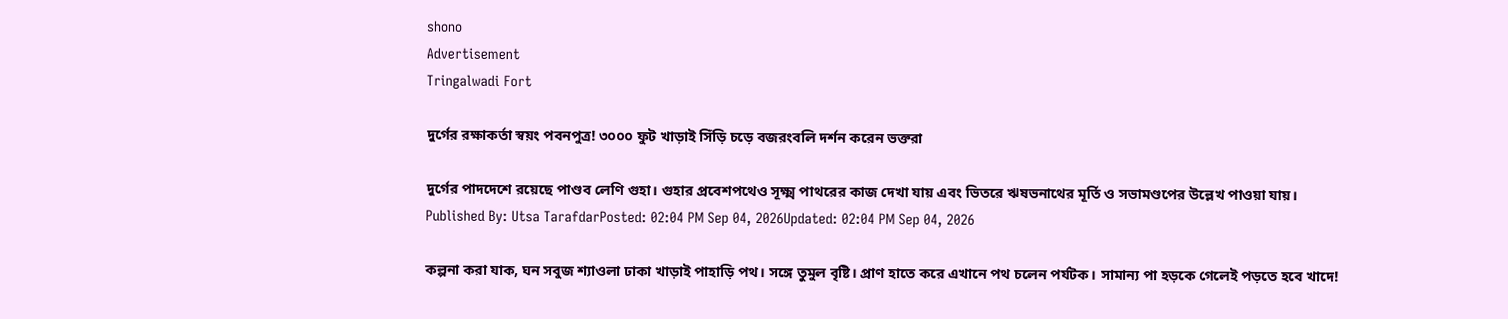shono
Advertisement
Tringalwadi Fort

দুর্গের রক্ষাকর্তা স্বয়ং পবনপুত্র! ৩০০০ ফুট খাড়াই সিঁড়ি চড়ে বজরংবলি দর্শন করেন ভক্তরা

দুর্গের পাদদেশে রয়েছে পাণ্ডব লেণি গুহা। গুহার প্রবেশপথেও সূক্ষ্ম পাথরের কাজ দেখা যায় এবং ভিতরে ঋষভনাথের মূর্তি ও সভামণ্ডপের উল্লেখ পাওয়া যায়।
Published By: Utsa TarafdarPosted: 02:04 PM Sep 04, 2026Updated: 02:04 PM Sep 04, 2026

কল্পনা করা যাক, ঘন সবুজ শ্যাওলা ঢাকা খাড়াই পাহাড়ি পথ। সঙ্গে তুমুল বৃষ্টি। প্রাণ হাতে করে এখানে পথ চলেন পর্যটক। সামান্য পা হড়কে গেলেই পড়তে হবে খাদে!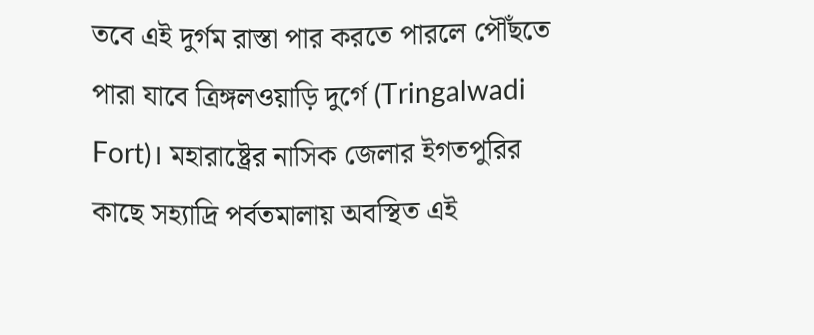তবে এই দুর্গম রাস্তা পার করতে পারলে পৌঁছতে পারা যাবে ত্রিঙ্গলওয়াড়ি দুর্গে (Tringalwadi Fort)। মহারাষ্ট্রের নাসিক জেলার ইগতপুরির কাছে সহ্যাদ্রি পর্বতমালায় অবস্থিত এই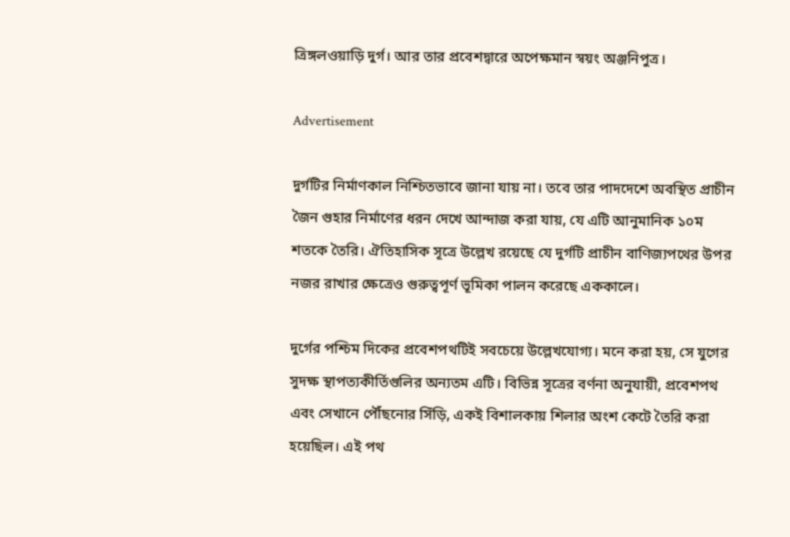ত্রিঙ্গলওয়াড়ি দুর্গ। আর তার প্রবেশদ্বারে অপেক্ষমান স্বয়ং অঞ্জনিপুত্র।

Advertisement

দুর্গটির নির্মাণকাল নিশ্চিতভাবে জানা যায় না। তবে তার পাদদেশে অবস্থিত প্রাচীন জৈন গুহার নির্মাণের ধরন দেখে আন্দাজ করা যায়, যে এটি আনুমানিক ১০ম শতকে তৈরি। ঐতিহাসিক সূত্রে উল্লেখ রয়েছে যে দুর্গটি প্রাচীন বাণিজ্যপথের উপর নজর রাখার ক্ষেত্রেও গুরুত্বপূর্ণ ভূমিকা পালন করেছে এককালে।

দুর্গের পশ্চিম দিকের প্রবেশপথটিই সবচেয়ে উল্লেখযোগ্য। মনে করা হয়, সে যুগের সুদক্ষ স্থাপত্যকীর্তিগুলির অন্যতম এটি। বিভিন্ন সূত্রের বর্ণনা অনুযায়ী, প্রবেশপথ এবং সেখানে পৌঁছনোর সিঁড়ি, একই বিশালকায় শিলার অংশ কেটে তৈরি করা হয়েছিল। এই পথ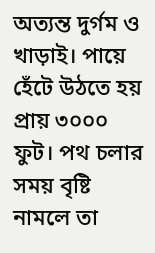অত্যন্ত দুর্গম ও খাড়াই। পায়ে হেঁটে উঠতে হয় প্রায় ৩০০০ ফুট। পথ চলার সময় বৃষ্টি নামলে তা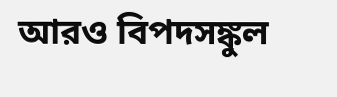আরও বিপদসঙ্কুল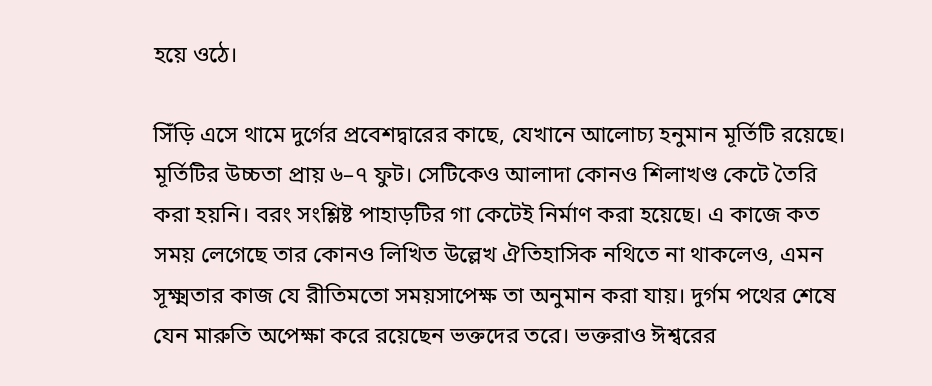হয়ে ওঠে।

সিঁড়ি এসে থামে দুর্গের প্রবেশদ্বারের কাছে, যেখানে আলোচ্য হনুমান মূর্তিটি রয়েছে। মূর্তিটির উচ্চতা প্রায় ৬–৭ ফুট। সেটিকেও আলাদা কোনও শিলাখণ্ড কেটে তৈরি করা হয়নি। বরং সংশ্লিষ্ট পাহাড়টির গা কেটেই নির্মাণ করা হয়েছে। এ কাজে কত সময় লেগেছে তার কোনও লিখিত উল্লেখ ঐতিহাসিক নথিতে না থাকলেও, এমন সূক্ষ্মতার কাজ যে রীতিমতো সময়সাপেক্ষ তা অনুমান করা যায়। দুর্গম পথের শেষে যেন মারুতি অপেক্ষা করে রয়েছেন ভক্তদের তরে। ভক্তরাও ঈশ্বরের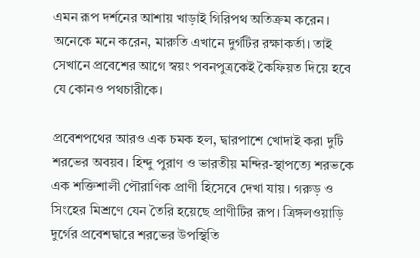এমন রূপ দর্শনের আশায় খাড়াই গিরিপথ অতিক্রম করেন। অনেকে মনে করেন, মারুতি এখানে দুর্গটির রক্ষাকর্তা। তাই সেখানে প্রবেশের আগে স্বয়ং পবনপুত্রকেই কৈফিয়ত দিয়ে হবে যে কোনও পথচারীকে।

প্রবেশপথের আরও এক চমক হল, দ্বারপাশে খোদাই করা দুটি শরভের অবয়ব। হিন্দু পুরাণ ও ভারতীয় মন্দির-স্থাপত্যে শরভকে এক শক্তিশালী পৌরাণিক প্রাণী হিসেবে দেখা যায়। গরুড় ও সিংহের মিশ্রণে যেন তৈরি হয়েছে প্রাণীটির রূপ। ত্রিঙ্গলওয়াড়ি দুর্গের প্রবেশদ্বারে শরভের উপস্থিতি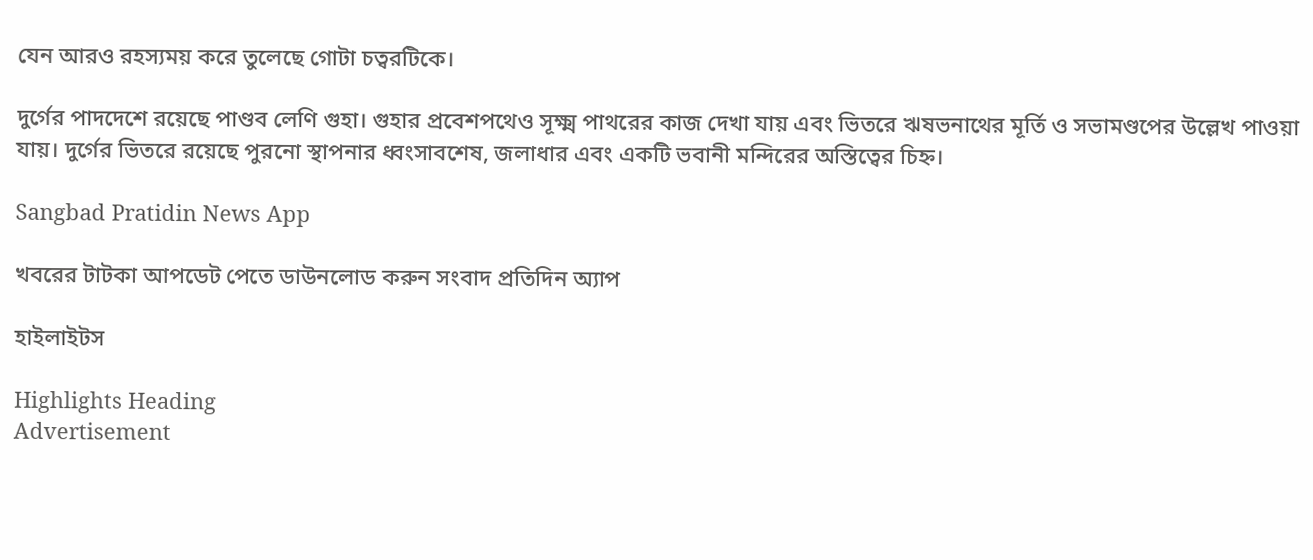যেন আরও রহস্যময় করে তুলেছে গোটা চত্বরটিকে।

দুর্গের পাদদেশে রয়েছে পাণ্ডব লেণি গুহা। গুহার প্রবেশপথেও সূক্ষ্ম পাথরের কাজ দেখা যায় এবং ভিতরে ঋষভনাথের মূর্তি ও সভামণ্ডপের উল্লেখ পাওয়া যায়। দুর্গের ভিতরে রয়েছে পুরনো স্থাপনার ধ্বংসাবশেষ, জলাধার এবং একটি ভবানী মন্দিরের অস্তিত্বের চিহ্ন।

Sangbad Pratidin News App

খবরের টাটকা আপডেট পেতে ডাউনলোড করুন সংবাদ প্রতিদিন অ্যাপ

হাইলাইটস

Highlights Heading
Advertisement